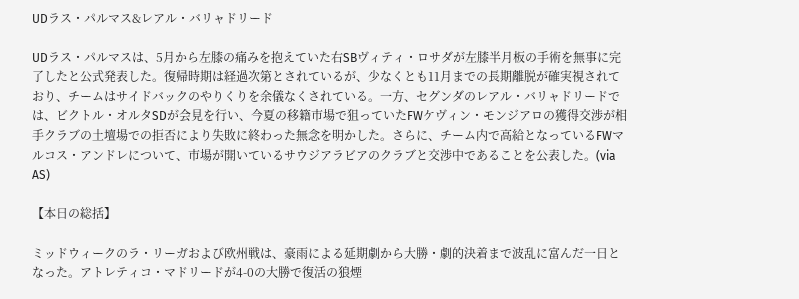UDラス・パルマス&レアル・バリャドリード

UDラス・パルマスは、5月から左膝の痛みを抱えていた右SBヴィティ・ロサダが左膝半月板の手術を無事に完了したと公式発表した。復帰時期は経過次第とされているが、少なくとも11月までの長期離脱が確実視されており、チームはサイドバックのやりくりを余儀なくされている。一方、セグンダのレアル・バリャドリードでは、ビクトル・オルタSDが会見を行い、今夏の移籍市場で狙っていたFWケヴィン・モンジアロの獲得交渉が相手クラブの土壇場での拒否により失敗に終わった無念を明かした。さらに、チーム内で高給となっているFWマルコス・アンドレについて、市場が開いているサウジアラビアのクラブと交渉中であることを公表した。(via AS)

【本日の総括】

ミッドウィークのラ・リーガおよび欧州戦は、豪雨による延期劇から大勝・劇的決着まで波乱に富んだ一日となった。アトレティコ・マドリードが4-0の大勝で復活の狼煙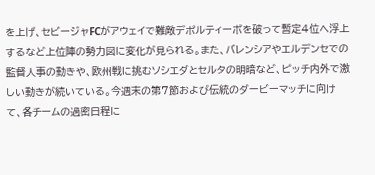を上げ、セビージャFCがアウェイで難敵デポルティーボを破って暫定4位へ浮上するなど上位陣の勢力図に変化が見られる。また、バレンシアやエルデンセでの監督人事の動きや、欧州戦に挑むソシエダとセルタの明暗など、ピッチ内外で激しい動きが続いている。今週末の第7節および伝統のダービーマッチに向けて、各チームの過密日程に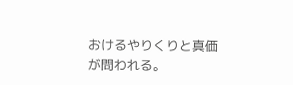おけるやりくりと真価が問われる。